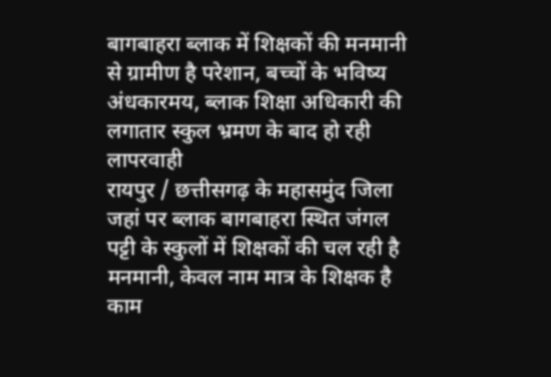बागबाहरा ब्लाक में शिक्षकों की मनमानी से ग्रामीण है परेशान, बच्चों के भविष्य अंधकारमय, ब्लाक शिक्षा अधिकारी की लगातार स्कुल भ्रमण के बाद हो रही लापरवाही
रायपुर / छत्तीसगढ़ के महासमुंद जिला जहां पर ब्लाक बागबाहरा स्थित जंगल पट्टी के स्कुलों में शिक्षकों की चल रही है मनमानी, केवल नाम मात्र के शिक्षक है काम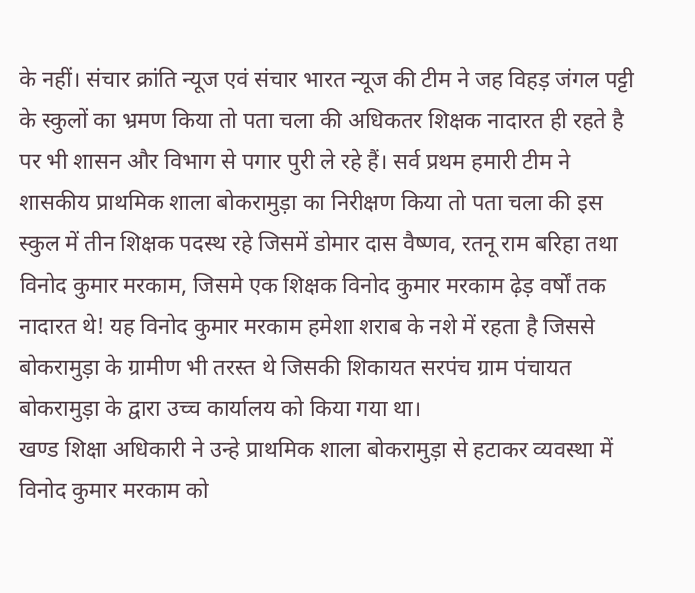के नहीं। संचार क्रांति न्यूज एवं संचार भारत न्यूज की टीम ने जह विहड़ जंगल पट्टी के स्कुलों का भ्रमण किया तो पता चला की अधिकतर शिक्षक नादारत ही रहते है पर भी शासन और विभाग से पगार पुरी ले रहे हैं। सर्व प्रथम हमारी टीम ने शासकीय प्राथमिक शाला बोकरामुड़ा का निरीक्षण किया तो पता चला की इस स्कुल में तीन शिक्षक पदस्थ रहे जिसमें डोमार दास वैष्णव, रतनू राम बरिहा तथा विनोद कुमार मरकाम, जिसमे एक शिक्षक विनोद कुमार मरकाम ढ़ेड़ वर्षों तक नादारत थे! यह विनोद कुमार मरकाम हमेशा शराब के नशे में रहता है जिससे बोकरामुड़ा के ग्रामीण भी तरस्त थे जिसकी शिकायत सरपंच ग्राम पंचायत बोकरामुड़ा के द्वारा उच्च कार्यालय को किया गया था।
खण्ड शिक्षा अधिकारी ने उन्हे प्राथमिक शाला बोकरामुड़ा से हटाकर व्यवस्था में विनोद कुमार मरकाम को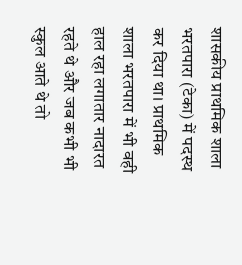शासकीय प्राथमिक शाला भरतपारा (टेका) में पदस्थ कर दिया था। प्राथमिक शाला भरतपारा में भी वही हाल रहा लगातार नादारत रहते थे और जब कभी भी स्कुल आते थे तो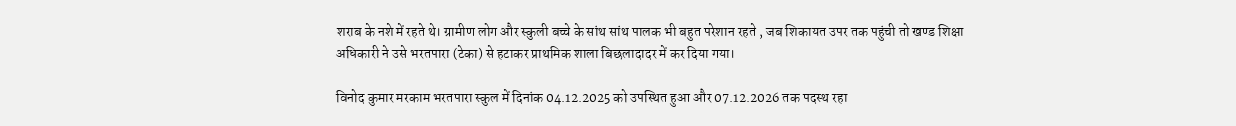शराब के नशे में रहते थे। ग्रामीण लोग और स्कुली बच्चे के सांथ सांथ पालक भी बहुत परेशान रहते , जब शिकायत उपर तक पहुंची तो खण्ड शिक्षा अधिकारी ने उसे भरतपारा (टेका) से हटाकर प्राथमिक शाला बिछलादादर में कर दिया गया।

विनोद कुमार मरकाम भरतपारा स्कुल में दिनांक 04.12.2025 को उपस्थित हुआ और 07.12.2026 तक पदस्थ रहा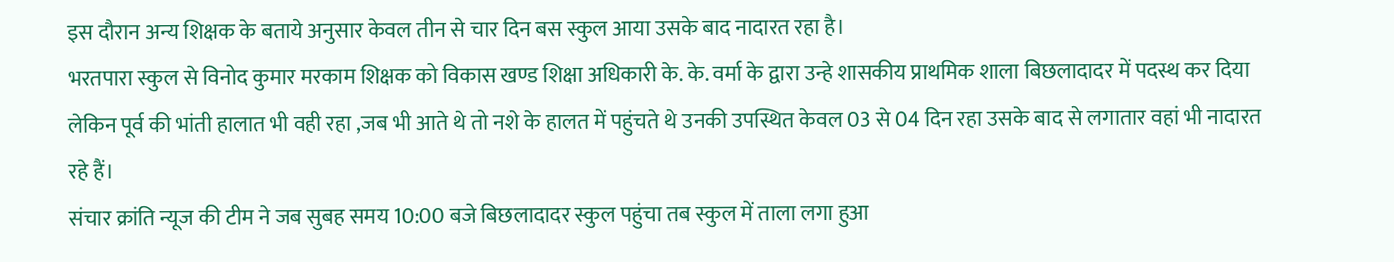इस दौरान अन्य शिक्षक के बताये अनुसार केवल तीन से चार दिन बस स्कुल आया उसके बाद नादारत रहा है।
भरतपारा स्कुल से विनोद कुमार मरकाम शिक्षक को विकास खण्ड शिक्षा अधिकारी के. के. वर्मा के द्वारा उन्हे शासकीय प्राथमिक शाला बिछलादादर में पदस्थ कर दिया लेकिन पूर्व की भांती हालात भी वही रहा ,जब भी आते थे तो नशे के हालत में पहुंचते थे उनकी उपस्थित केवल 03 से 04 दिन रहा उसके बाद से लगातार वहां भी नादारत रहे हैं।
संचार क्रांति न्यूज की टीम ने जब सुबह समय 10:00 बजे बिछलादादर स्कुल पहुंचा तब स्कुल में ताला लगा हुआ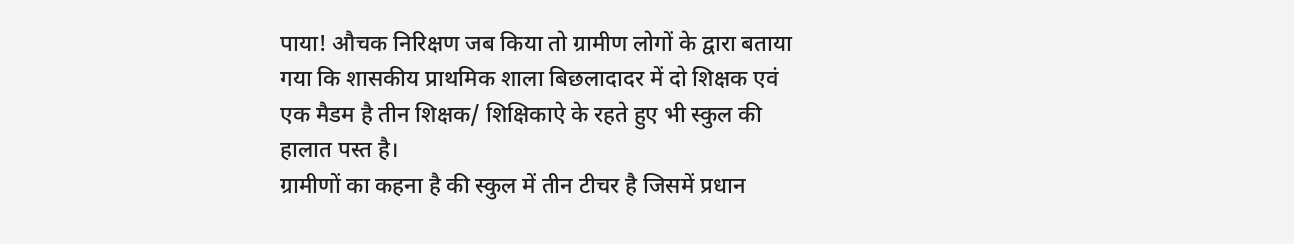पाया! औचक निरिक्षण जब किया तो ग्रामीण लोगों के द्वारा बताया गया कि शासकीय प्राथमिक शाला बिछलादादर में दो शिक्षक एवं एक मैडम है तीन शिक्षक/ शिक्षिकाऐ के रहते हुए भी स्कुल की हालात पस्त है।
ग्रामीणों का कहना है की स्कुल में तीन टीचर है जिसमें प्रधान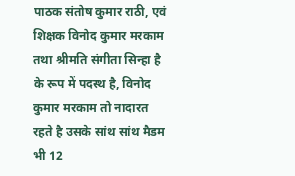पाठक संतोष कुमार राठी, एवं शिक्षक विनोद कुमार मरकाम तथा श्रीमति संगीता सिन्हा है के रूप में पदस्थ है, विनोद कुमार मरकाम तो नादारत रहते है उसके सांथ सांथ मैडम भी 12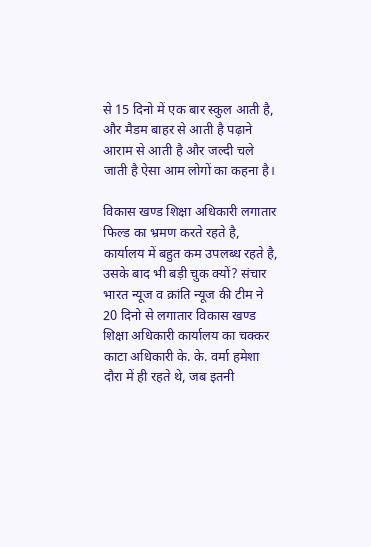से 15 दिनो में एक बार स्कुल आती है, और मैडम बाहर से आती है पढ़ाने आराम से आती है और जल्दी चले जाती है ऐसा आम लोगों का कहना है।

विकास खण्ड शिक्षा अधिकारी लगातार फिल्ड का भ्रमण करते रहते है, कार्यालय में बहुत कम उपलब्ध रहते है, उसके बाद भी बड़ी चुक क्यों? संचार भारत न्यूज व क्रांति न्यूज की टीम ने 20 दिनो से लगातार विकास खण्ड शिक्षा अधिकारी कार्यालय का चक्कर काटा अधिकारी के. के. वर्मा हमेशा दौरा में ही रहते थे, जब इतनी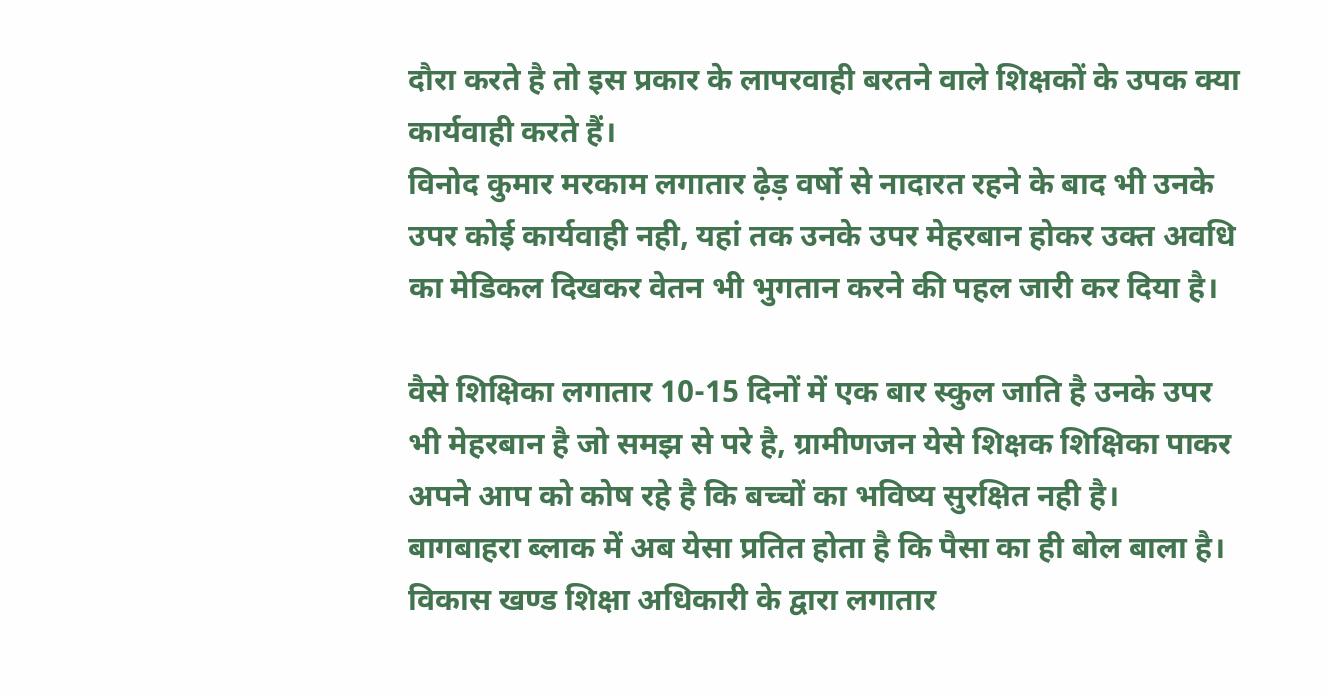दौरा करते है तो इस प्रकार के लापरवाही बरतने वाले शिक्षकों के उपक क्या कार्यवाही करते हैं।
विनोद कुमार मरकाम लगातार ढ़ेड़ वर्षो से नादारत रहने के बाद भी उनके उपर कोई कार्यवाही नही, यहां तक उनके उपर मेहरबान होकर उक्त अवधि का मेडिकल दिखकर वेतन भी भुगतान करने की पहल जारी कर दिया है।

वैसे शिक्षिका लगातार 10-15 दिनों में एक बार स्कुल जाति है उनके उपर भी मेहरबान है जो समझ से परे है, ग्रामीणजन येसे शिक्षक शिक्षिका पाकर अपने आप को कोष रहे है कि बच्चों का भविष्य सुरक्षित नही है।
बागबाहरा ब्लाक में अब येसा प्रतित होता है कि पैसा का ही बोल बाला है।
विकास खण्ड शिक्षा अधिकारी के द्वारा लगातार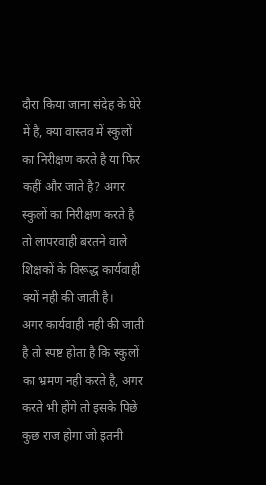दौरा किया जाना संदेह के घेरे में है, क्या वास्तव में स्कुलों का निरीक्षण करते है या फिर कहीं और जाते है? अगर स्कुलों का निरीक्षण करते है तो लापरवाही बरतने वाले शिक्षकों के विरूद्ध कार्यवाही क्यों नही की जाती है।
अगर कार्यवाही नही की जाती है तो स्पष्ट होता है कि स्कुलों का भ्रमण नही करते है, अगर करते भी होंगे तो इसके पिछे कुछ राज होगा जो इतनी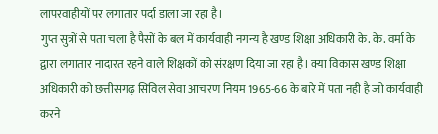लापरवाहीयों पर लगातार पर्दा डाला जा रहा है।
गुप्त सुत्रों से पता चला है पैसों के बल में कार्यवाही नगन्य है खण्ड शिक्षा अधिकारी के. के. वर्मा के द्वारा लगातार नादारत रहने वाले शिक्षकों को संरक्षण दिया जा रहा है। क्या विकास खण्ड शिक्षा अधिकारी को छत्तीसगढ़ सिविल सेवा आचरण नियम 1965-66 के बारे में पता नही है जो कार्यवाही करने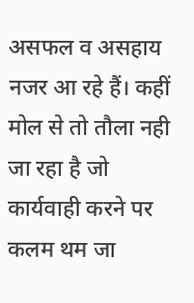असफल व असहाय नजर आ रहे हैं। कहीं मोल से तो तौला नही जा रहा है जो कार्यवाही करने पर कलम थम जा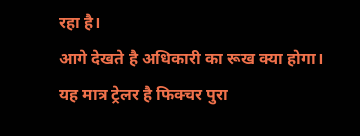रहा है।
आगे देखते है अधिकारी का रूख क्या होगा।
यह मात्र ट्रेलर है फिक्चर पुरा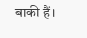बाकी हैं।